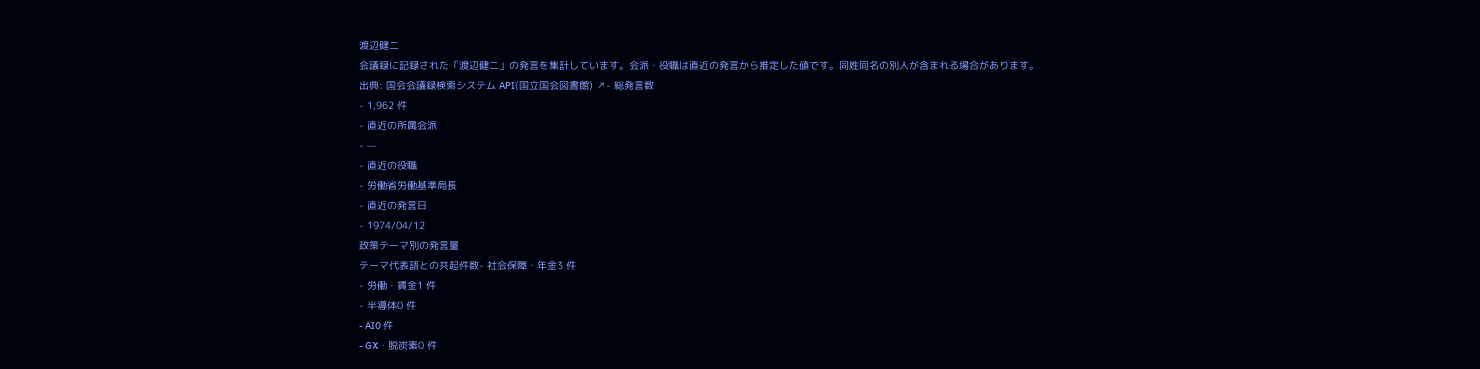渡辺健二
会議録に記録された「渡辺健二」の発言を集計しています。会派・役職は直近の発言から推定した値です。同姓同名の別人が含まれる場合があります。
出典: 国会会議録検索システム API(国立国会図書館) ↗- 総発言数
- 1,962 件
- 直近の所属会派
- —
- 直近の役職
- 労働省労働基準局長
- 直近の発言日
- 1974/04/12
政策テーマ別の発言量
テーマ代表語との共起件数- 社会保障・年金3 件
- 労働・賃金1 件
- 半導体0 件
- AI0 件
- GX・脱炭素0 件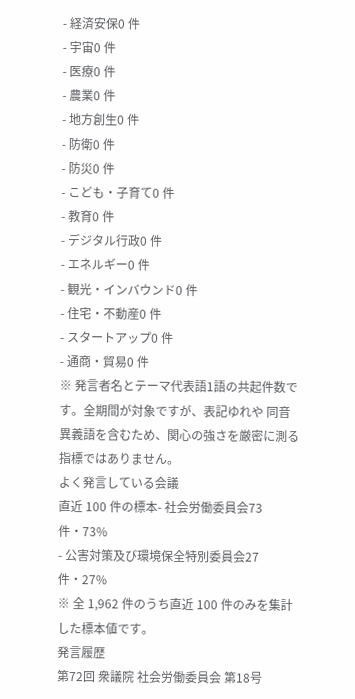- 経済安保0 件
- 宇宙0 件
- 医療0 件
- 農業0 件
- 地方創生0 件
- 防衛0 件
- 防災0 件
- こども・子育て0 件
- 教育0 件
- デジタル行政0 件
- エネルギー0 件
- 観光・インバウンド0 件
- 住宅・不動産0 件
- スタートアップ0 件
- 通商・貿易0 件
※ 発言者名とテーマ代表語1語の共起件数です。全期間が対象ですが、表記ゆれや 同音異義語を含むため、関心の強さを厳密に測る指標ではありません。
よく発言している会議
直近 100 件の標本- 社会労働委員会73 件・73%
- 公害対策及び環境保全特別委員会27 件・27%
※ 全 1,962 件のうち直近 100 件のみを集計した標本値です。
発言履歴
第72回 衆議院 社会労働委員会 第18号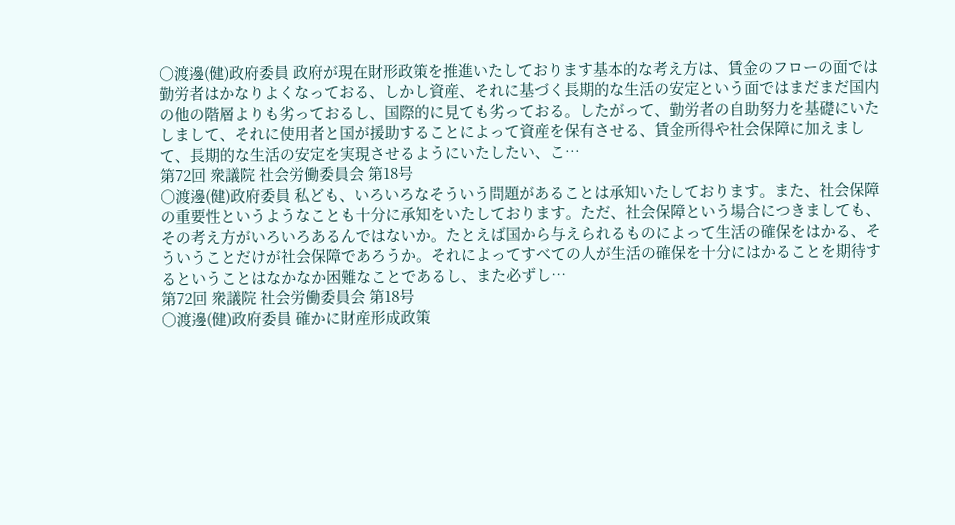○渡邊(健)政府委員 政府が現在財形政策を推進いたしております基本的な考え方は、賃金のフローの面では勤労者はかなりよくなっておる、しかし資産、それに基づく長期的な生活の安定という面ではまだまだ国内の他の階層よりも劣っておるし、国際的に見ても劣っておる。したがって、勤労者の自助努力を基礎にいたしまして、それに使用者と国が援助することによって資産を保有させる、賃金所得や社会保障に加えまして、長期的な生活の安定を実現させるようにいたしたい、こ…
第72回 衆議院 社会労働委員会 第18号
○渡邊(健)政府委員 私ども、いろいろなそういう問題があることは承知いたしております。また、社会保障の重要性というようなことも十分に承知をいたしております。ただ、社会保障という場合につきましても、その考え方がいろいろあるんではないか。たとえば国から与えられるものによって生活の確保をはかる、そういうことだけが社会保障であろうか。それによってすべての人が生活の確保を十分にはかることを期待するということはなかなか困難なことであるし、また必ずし…
第72回 衆議院 社会労働委員会 第18号
○渡邊(健)政府委員 確かに財産形成政策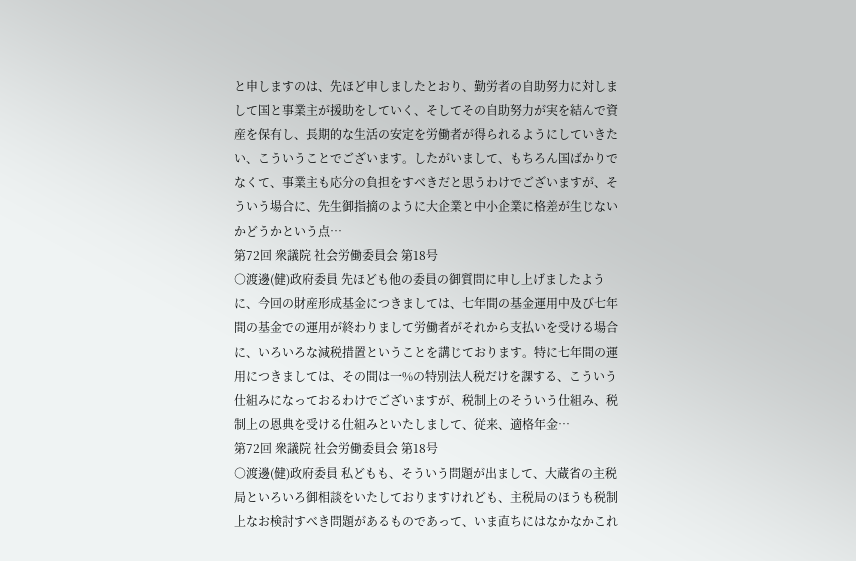と申しますのは、先ほど申しましたとおり、勤労者の自助努力に対しまして国と事業主が援助をしていく、そしてその自助努力が実を結んで資産を保有し、長期的な生活の安定を労働者が得られるようにしていきたい、こういうことでございます。したがいまして、もちろん国ばかりでなくて、事業主も応分の負担をすべきだと思うわけでございますが、そういう場合に、先生御指摘のように大企業と中小企業に格差が生じないかどうかという点…
第72回 衆議院 社会労働委員会 第18号
○渡邊(健)政府委員 先ほども他の委員の御質問に申し上げましたように、今回の財産形成基金につきましては、七年間の基金運用中及び七年間の基金での運用が終わりまして労働者がそれから支払いを受ける場合に、いろいろな減税措置ということを講じております。特に七年間の運用につきましては、その間は一%の特別法人税だけを課する、こういう仕組みになっておるわけでございますが、税制上のそういう仕組み、税制上の恩典を受ける仕組みといたしまして、従来、適格年金…
第72回 衆議院 社会労働委員会 第18号
○渡邊(健)政府委員 私どもも、そういう問題が出まして、大蔵省の主税局といろいろ御相談をいたしておりますけれども、主税局のほうも税制上なお検討すべき問題があるものであって、いま直ちにはなかなかこれ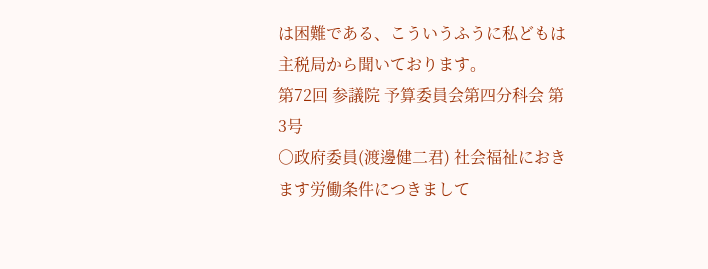は困難である、こういうふうに私どもは主税局から聞いております。
第72回 参議院 予算委員会第四分科会 第3号
○政府委員(渡邊健二君) 社会福祉におきます労働条件につきまして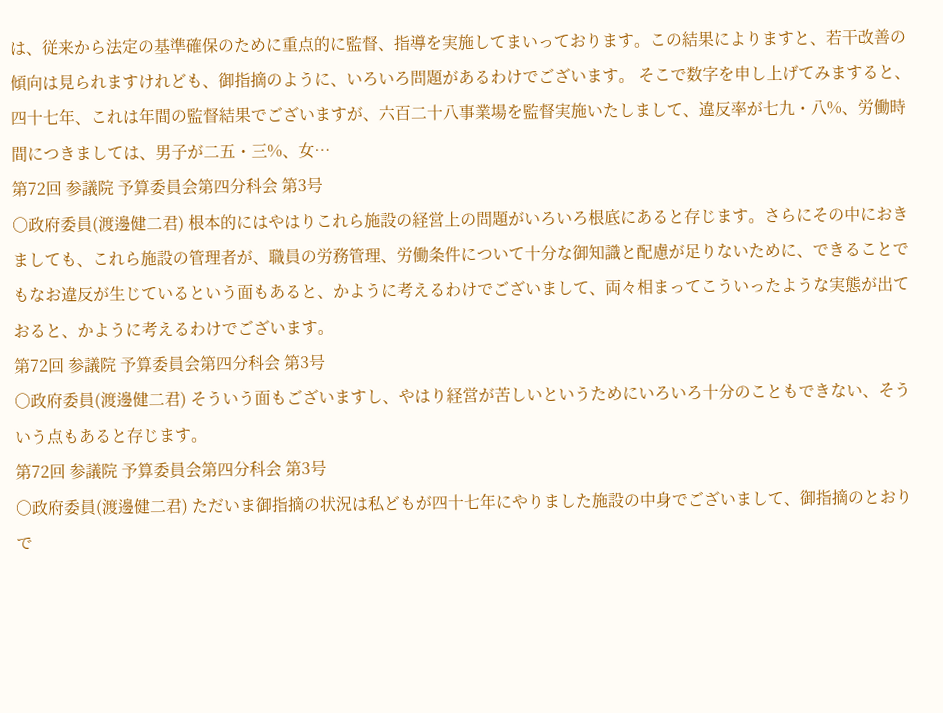は、従来から法定の基準確保のために重点的に監督、指導を実施してまいっております。この結果によりますと、若干改善の傾向は見られますけれども、御指摘のように、いろいろ問題があるわけでございます。 そこで数字を申し上げてみますると、四十七年、これは年間の監督結果でございますが、六百二十八事業場を監督実施いたしまして、違反率が七九・八%、労働時間につきましては、男子が二五・三%、女…
第72回 参議院 予算委員会第四分科会 第3号
○政府委員(渡邊健二君) 根本的にはやはりこれら施設の経営上の問題がいろいろ根底にあると存じます。さらにその中におきましても、これら施設の管理者が、職員の労務管理、労働条件について十分な御知識と配慮が足りないために、できることでもなお違反が生じているという面もあると、かように考えるわけでございまして、両々相まってこういったような実態が出ておると、かように考えるわけでございます。
第72回 参議院 予算委員会第四分科会 第3号
○政府委員(渡邊健二君) そういう面もございますし、やはり経営が苦しいというためにいろいろ十分のこともできない、そういう点もあると存じます。
第72回 参議院 予算委員会第四分科会 第3号
○政府委員(渡邊健二君) ただいま御指摘の状況は私どもが四十七年にやりました施設の中身でございまして、御指摘のとおりで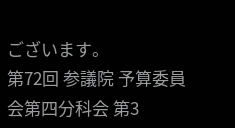ございます。
第72回 参議院 予算委員会第四分科会 第3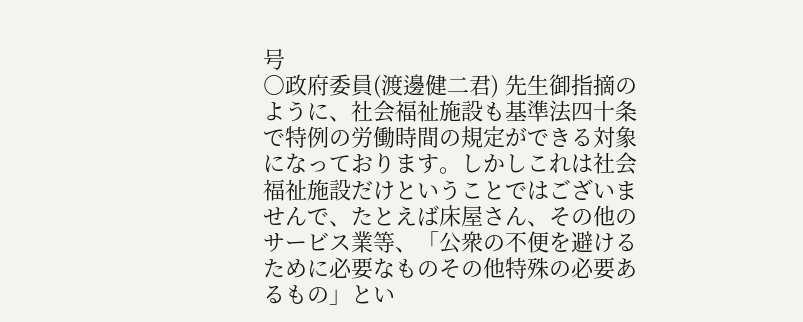号
○政府委員(渡邊健二君) 先生御指摘のように、社会福祉施設も基準法四十条で特例の労働時間の規定ができる対象になっております。しかしこれは社会福祉施設だけということではございませんで、たとえば床屋さん、その他のサービス業等、「公衆の不便を避けるために必要なものその他特殊の必要あるもの」とい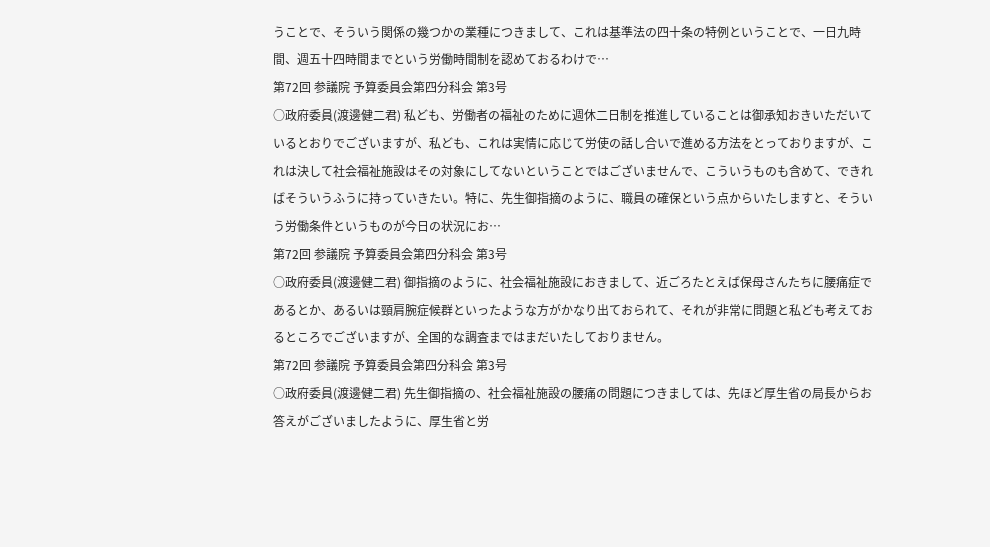うことで、そういう関係の幾つかの業種につきまして、これは基準法の四十条の特例ということで、一日九時間、週五十四時間までという労働時間制を認めておるわけで…
第72回 参議院 予算委員会第四分科会 第3号
○政府委員(渡邊健二君) 私ども、労働者の福祉のために週休二日制を推進していることは御承知おきいただいているとおりでございますが、私ども、これは実情に応じて労使の話し合いで進める方法をとっておりますが、これは決して社会福祉施設はその対象にしてないということではございませんで、こういうものも含めて、できればそういうふうに持っていきたい。特に、先生御指摘のように、職員の確保という点からいたしますと、そういう労働条件というものが今日の状況にお…
第72回 参議院 予算委員会第四分科会 第3号
○政府委員(渡邊健二君) 御指摘のように、社会福祉施設におきまして、近ごろたとえば保母さんたちに腰痛症であるとか、あるいは頸肩腕症候群といったような方がかなり出ておられて、それが非常に問題と私ども考えておるところでございますが、全国的な調査まではまだいたしておりません。
第72回 参議院 予算委員会第四分科会 第3号
○政府委員(渡邊健二君) 先生御指摘の、社会福祉施設の腰痛の問題につきましては、先ほど厚生省の局長からお答えがございましたように、厚生省と労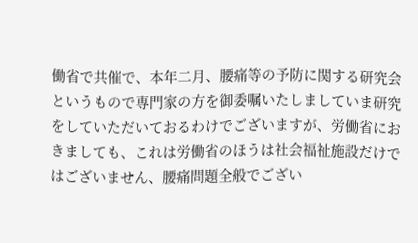働省で共催で、本年二月、腰痛等の予防に関する研究会というもので専門家の方を御委嘱いたしましていま研究をしていただいておるわけでございますが、労働省におきましても、これは労働省のほうは社会福祉施設だけではございません、腰痛問題全般でござい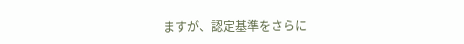ますが、認定基準をさらに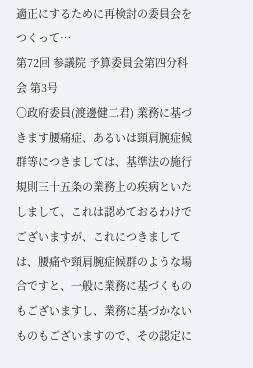適正にするために再検討の委員会をつくって…
第72回 参議院 予算委員会第四分科会 第3号
○政府委員(渡邊健二君) 業務に基づきます腰痛症、あるいは頸肩腕症候群等につきましては、基準法の施行規則三十五条の業務上の疾病といたしまして、これは認めておるわけでございますが、これにつきましては、腰痛や頸肩腕症候群のような場合ですと、一般に業務に基づくものもございますし、業務に基づかないものもございますので、その認定に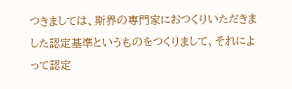つきましては、斯界の専門家におつくりいただきました認定基準というものをつくりまして、それによって認定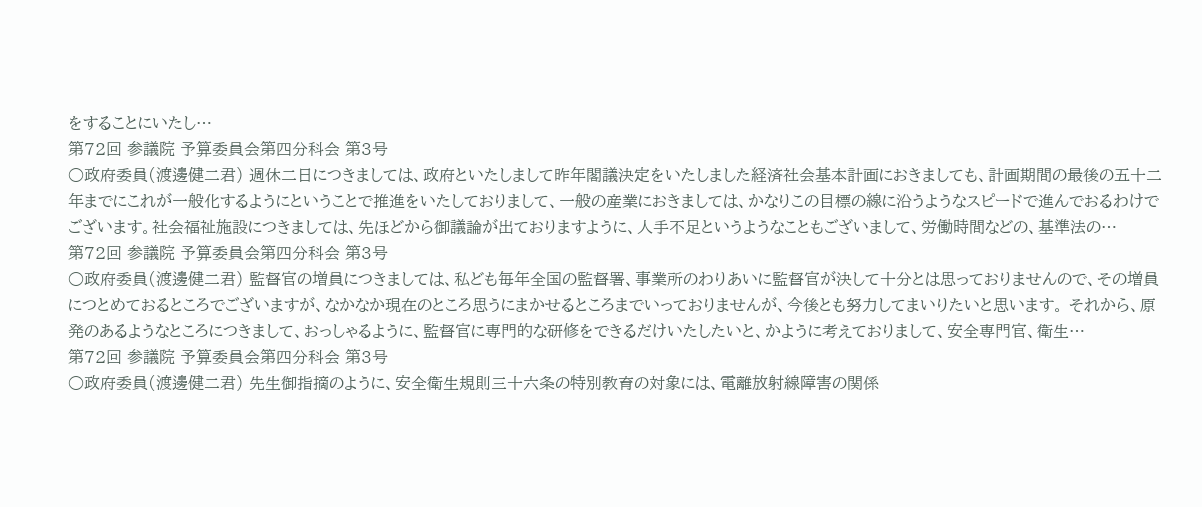をすることにいたし…
第72回 参議院 予算委員会第四分科会 第3号
○政府委員(渡邊健二君) 週休二日につきましては、政府といたしまして昨年閣議決定をいたしました経済社会基本計画におきましても、計画期間の最後の五十二年までにこれが一般化するようにということで推進をいたしておりまして、一般の産業におきましては、かなりこの目標の線に沿うようなスピードで進んでおるわけでございます。社会福祉施設につきましては、先ほどから御議論が出ておりますように、人手不足というようなこともございまして、労働時間などの、基準法の…
第72回 参議院 予算委員会第四分科会 第3号
○政府委員(渡邊健二君) 監督官の増員につきましては、私ども毎年全国の監督署、事業所のわりあいに監督官が決して十分とは思っておりませんので、その増員につとめておるところでございますが、なかなか現在のところ思うにまかせるところまでいっておりませんが、今後とも努力してまいりたいと思います。 それから、原発のあるようなところにつきまして、おっしゃるように、監督官に専門的な研修をできるだけいたしたいと、かように考えておりまして、安全専門官、衛生…
第72回 参議院 予算委員会第四分科会 第3号
○政府委員(渡邊健二君) 先生御指摘のように、安全衛生規則三十六条の特別教育の対象には、電離放射線障害の関係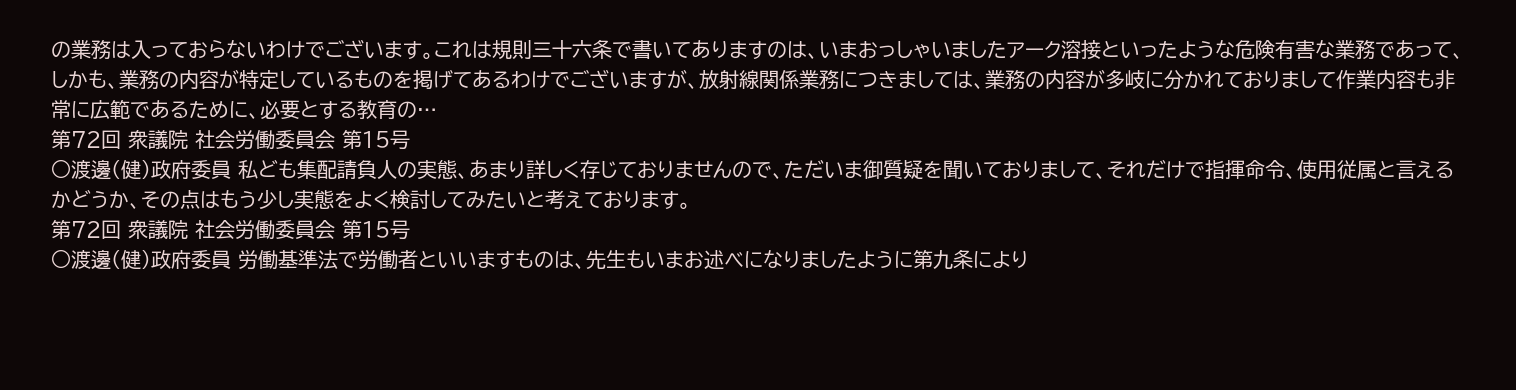の業務は入っておらないわけでございます。これは規則三十六条で書いてありますのは、いまおっしゃいましたアーク溶接といったような危険有害な業務であって、しかも、業務の内容が特定しているものを掲げてあるわけでございますが、放射線関係業務につきましては、業務の内容が多岐に分かれておりまして作業内容も非常に広範であるために、必要とする教育の…
第72回 衆議院 社会労働委員会 第15号
○渡邊(健)政府委員 私ども集配請負人の実態、あまり詳しく存じておりませんので、ただいま御質疑を聞いておりまして、それだけで指揮命令、使用従属と言えるかどうか、その点はもう少し実態をよく検討してみたいと考えております。
第72回 衆議院 社会労働委員会 第15号
○渡邊(健)政府委員 労働基準法で労働者といいますものは、先生もいまお述べになりましたように第九条により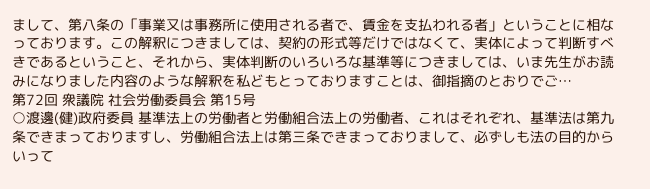まして、第八条の「事業又は事務所に使用される者で、賃金を支払われる者」ということに相なっております。この解釈につきましては、契約の形式等だけではなくて、実体によって判断すべきであるということ、それから、実体判断のいろいろな基準等につきましては、いま先生がお読みになりました内容のような解釈を私どもとっておりますことは、御指摘のとおりでご…
第72回 衆議院 社会労働委員会 第15号
○渡邊(健)政府委員 基準法上の労働者と労働組合法上の労働者、これはそれぞれ、基準法は第九条できまっておりますし、労働組合法上は第三条できまっておりまして、必ずしも法の目的からいって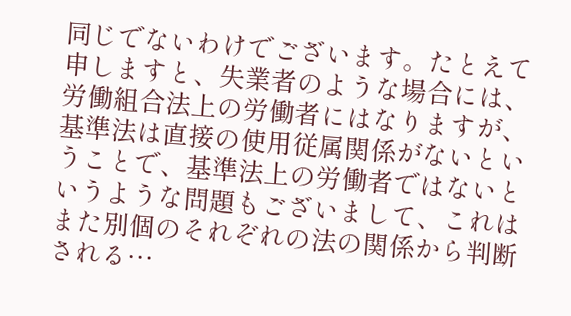同じでないわけでございます。たとえて申しますと、失業者のような場合には、労働組合法上の労働者にはなりますが、基準法は直接の使用従属関係がないということで、基準法上の労働者ではないというような問題もございまして、これはまた別個のそれぞれの法の関係から判断される…